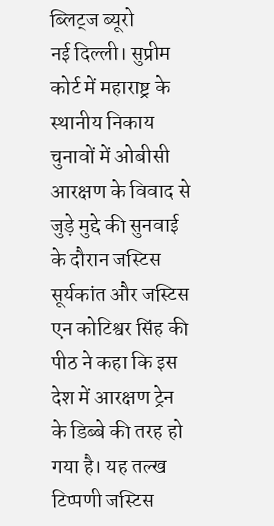ब्लिट्ज ब्यूरो
नई दिल्ली। सुप्रीम कोर्ट में महाराष्ट्र के स्थानीय निकाय चुनावों में ओबीसी आरक्षण के विवाद से जुड़े मुद्दे की सुनवाई के दौरान जस्टिस सूर्यकांत और जस्टिस एन कोटिश्वर सिंह की पीठ ने कहा कि इस देश में आरक्षण ट्रेन के डिब्बे की तरह हो गया है। यह तल्ख टिप्पणी जस्टिस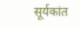सूर्यकांत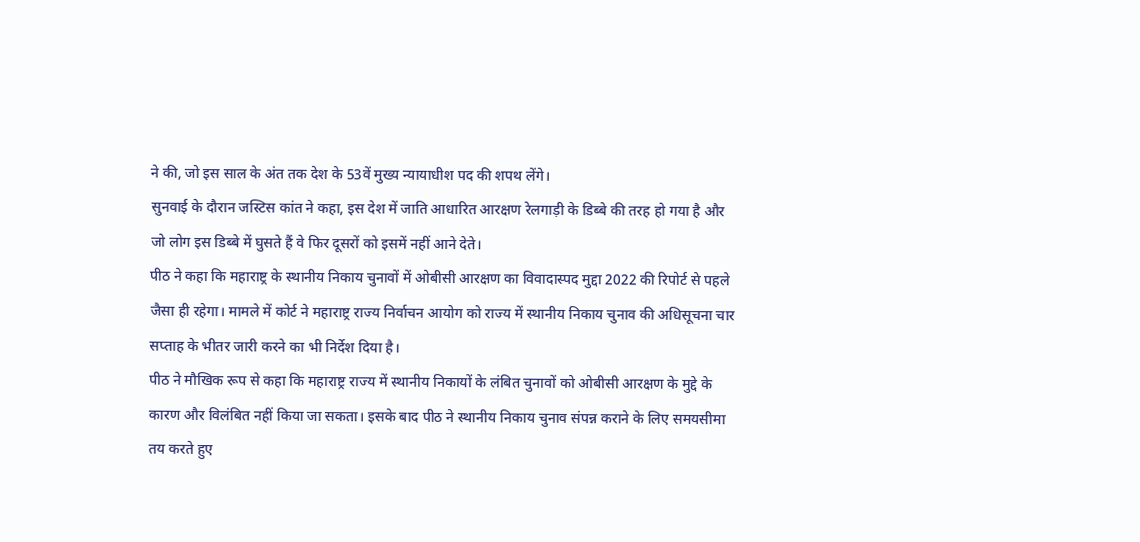ने की, जो इस साल के अंत तक देश के 53वें मुख्य न्यायाधीश पद की शपथ लेंगे।
सुनवाई के दौरान जस्टिस कांत ने कहा, इस देश में जाति आधारित आरक्षण रेलगाड़ी के डिब्बे की तरह हो गया है और जो लोग इस डिब्बे में घुसते हैं वे फिर दूसरों को इसमें नहीं आने देते।
पीठ ने कहा कि महाराष्ट्र के स्थानीय निकाय चुनावों में ओबीसी आरक्षण का विवादास्पद मुद्दा 2022 की रिपोर्ट से पहले जैसा ही रहेगा। मामले में कोर्ट ने महाराष्ट्र राज्य निर्वाचन आयोग को राज्य में स्थानीय निकाय चुनाव की अधिसूचना चार सप्ताह के भीतर जारी करने का भी निर्देश दिया है।
पीठ ने मौखिक रूप से कहा कि महाराष्ट्र राज्य में स्थानीय निकायों के लंबित चुनावों को ओबीसी आरक्षण के मुद्दे के कारण और विलंबित नहीं किया जा सकता। इसके बाद पीठ ने स्थानीय निकाय चुनाव संपन्न कराने के लिए समयसीमा तय करते हुए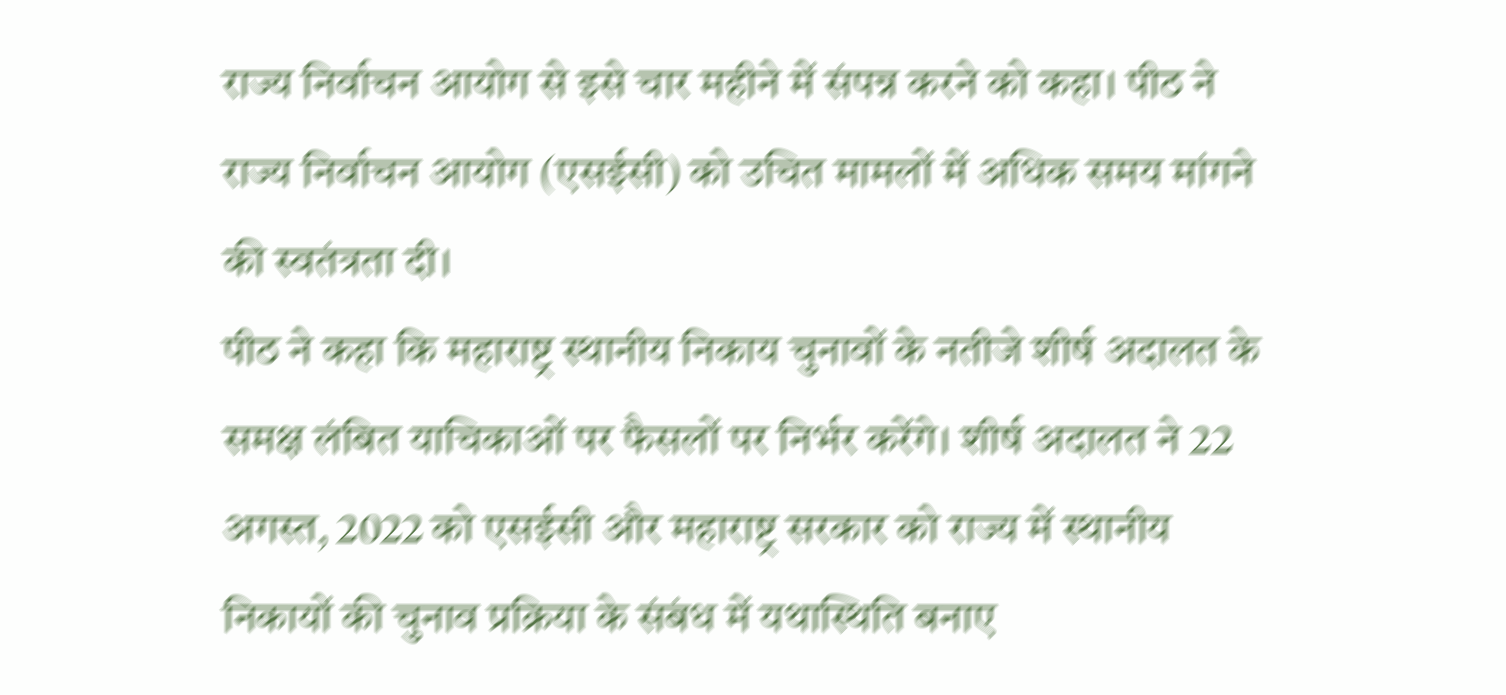राज्य निर्वाचन आयोग से इसे चार महीने में संपन्न करने को कहा। पीठ ने राज्य निर्वाचन आयोग (एसईसी) को उचित मामलों में अधिक समय मांगने की स्वतंत्रता दी।
पीठ ने कहा कि महाराष्ट्र स्थानीय निकाय चुनावों के नतीजे शीर्ष अदालत के समक्ष लंबित याचिकाओं पर फैसलों पर निर्भर करेंगे। शीर्ष अदालत ने 22 अगस्त, 2022 को एसईसी और महाराष्ट्र सरकार को राज्य में स्थानीय निकायों की चुनाव प्रक्रिया के संबंध में यथास्थिति बनाए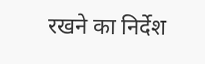रखने का निर्देश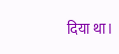दिया था।